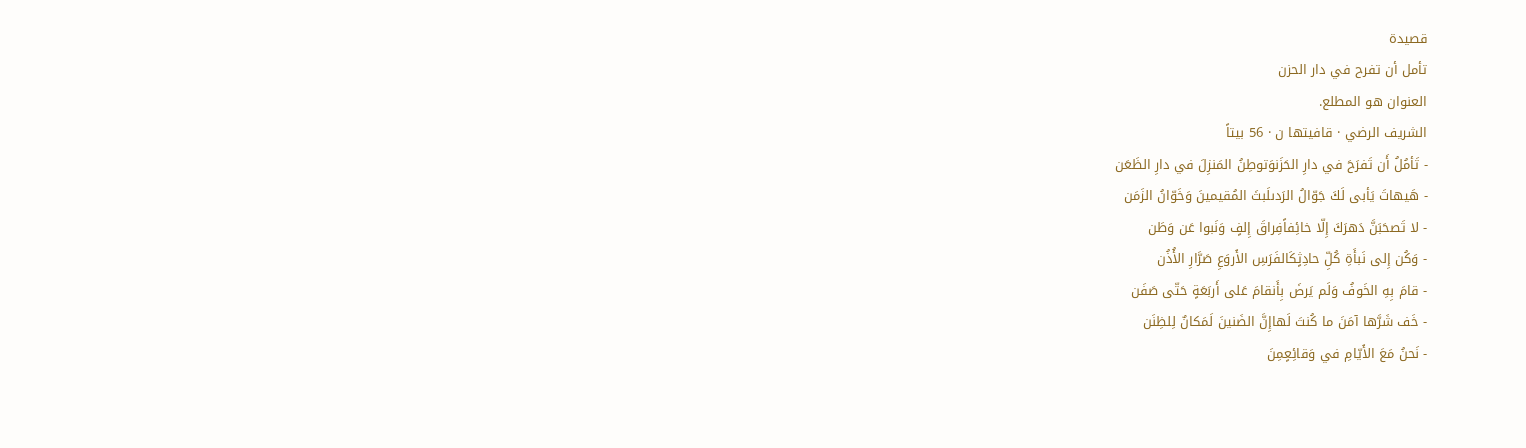قصيدة
تأمل أن تفرح في دار الحزن
العنوان هو المطلع.
الشريف الرضي · قافيتها ن · 56 بيتاً
- تَأمُلُ أَن تَفرَحَ في دارِ الحَزَنوَتوطِنُ المَنزِلَ في دارِ الظَعَن
- هَيهاتَ يَأبى لَكَ جَوّالُ الرَدىلَبثَ المُقيمينَ وَخَوّانُ الزَمَن
- لا تَصحَبَنَّ دَهرَكَ إِلّا خائِفاًفِراقَ إِلفٍ وَنَبوا عَن وَطَن
- وَكُن إِلى نَبأَةِ كُلِّ حادِثٍكَالفَرَسِ الأَروَعِ صَرَّارِ الأُذُن
- قامَ بِهِ الخَوفُ وَلَم يَرضَ بِأَنقامَ عَلى أَربَعَةٍ حَتّى صَفَن
- خَف شَرَّها آمَنَ ما كُنتَ لَهاإِنَّ الضَنينَ لَمَكانٌ لِلظِنَن
- نَحنُ مَعَ الأَيّامِ في وَقائِعٍمِنَ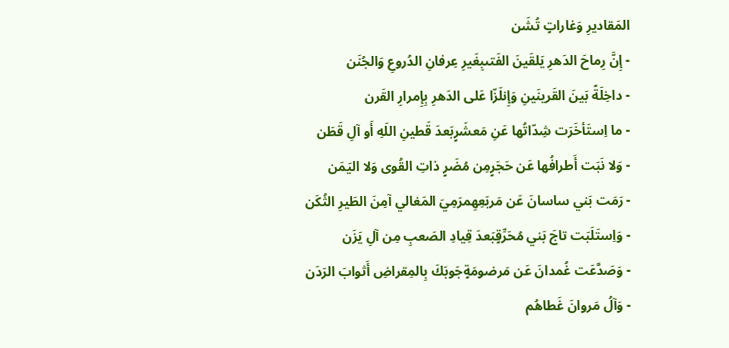المَقاديرِ وَغاراتٍ تُشَن
- إِنَّ رِماحَ الدَهرِ يَلقَينَ الفَتىبِغَيرِ عِرفانِ الدُروعِ وَالجُنَن
- داخِلَةً بَينَ القَرينَينِ وَإِنلَزّا عَلى الدَهرِ بِإِمرارِ القَرن
- ما اِستَأخَرَت شِدّاتُها عَنِ مَعشَرٍبَعدَ قَطينِ اللَهِ أَو آلِ قَطَن
- وَلا نَبَت أَطرافُها عَن حَجَرٍمِن مُضَرٍ ذاتِ القُوى وَلا اليَمَن
- رَمَت بَني ساسانَ عَن مَربَعِهِمرَمِيَ المَغالي آمِنَ الطَيرِ الثُكَن
- وَاِستَلَبَت تاجَ بَني مُحَرِّقٍبَعدَ قِيادِ الصَعبِ مِن آلِ يَزَن
- وَصَدَّعَت غُمدانَ عَن مَرضومَةٍجَوبَكَ بِالمِقراضِ أَثوابَ الرَدَن
- وَآلُ مَروانَ غَطاهُم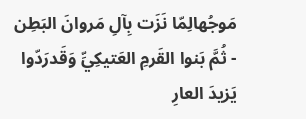مَوجُهالِمّا نَزَت بِآلِ مَروانَ البَطِن
- ثُمَّ بَنوا القَرمِ العَتيكِيِّ وَقَدرَدّوا يَزيدَ العارِ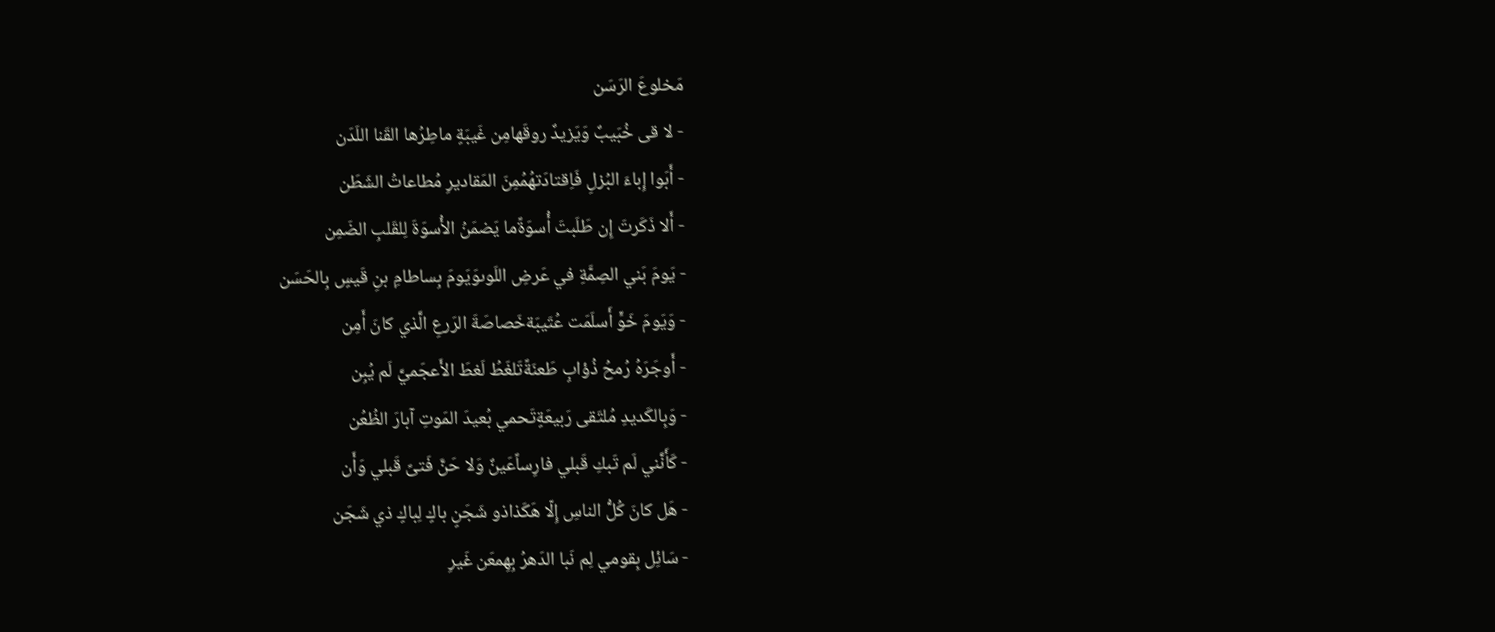مَخلوعَ الرَسَن
- لا قى خُبَيبٌ وَيَزيدٌ روقَهامِن غَيبَةٍ ماطِرُها القَنا اللَدَن
- أَبَوا إِباءَ البُزلِ فَاِقتادَتهُمُمِنَ المَقاديرِ مُطاعاتُ الشَطَن
- أَلا ذَكَرتَ إِن طَلَبتَ أُسوَةًما يَضمَنُ الأُسوَةَ لِلقَلبِ الضَمِن
- يَومَ بَني الصِمَّةِ في عَرضِ اللَوىوَيَومَ بِساطامِ بنِ قَيسٍ بِالحَسَن
- وَيَومَ خَوٍّ أَسلَمَت عُتَيبَةخَصاصَةَ الرَرعِ الَّذي كانَ أَمِن
- أَوجَرَهُ رُمحُ ذُؤابٍ طَعنَةًتَلغَطُ لَغطَ الأَعجَميَّ لَم يُبِن
- وَبِالكَديدِ مُلتَقى رَبيعَةٍتَحمي بُعيدَ المَوتِ آبارَ الظُعُن
- كَأَنَّني لَم تَبكِ قَبلي فارِساًعَينٌ وَلا حَنَّ فَتىً قَبلي وَأَن
- هَل كانَ كُلُّ الناسِ إِلّا هَكَذاذو شَجَنٍ باكٍ لِباكٍ ذي شَجَن
- سَائِل بِقومي لِم نَبا الدَهرُ بِهِمعَن غَيرِ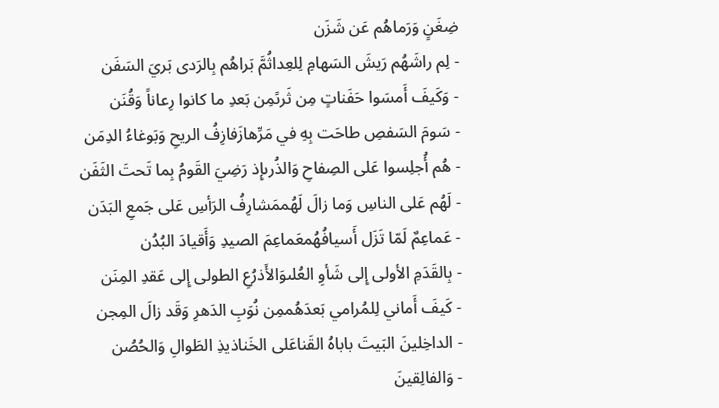ضِغَنٍ وَرَماهُم عَن شَزَن
- لِم راشَهُم رَيشَ السَهامِ لِلعِداثُمَّ بَراهُم بِالرَدى بَريَ السَفَن
- وَكَيفَ أَمسَوا حَفَناتٍ مِن ثَرىًمِن بَعدِ ما كانوا رِعاناً وَقُنَن
- سَومَ السَفصِ طاحَت بِهِ في مَرِّهازَفازِفُ الريحِ وَبَوغاءُ الدِمَن
- هُم أُجلِسوا عَلى الصِفاحِ وَالذُرىإِذ رَضِيَ القَومُ بِما تَحتَ الثَفَن
- لَهُم عَلى الناسِ وَما زالَ لَهُممَشارِفُ الرَأسِ عَلى جَمعِ البَدَن
- عَماعِمٌ لَمّا تَزَل أَسيافُهُمعَماعِمَ الصيدِ وَأَقيادَ البُدُن
- بِالقَدَمِ الأولى إِلى شَأوِ العُلىوَالأَذرُعِ الطولى إِلى عَقدِ المِنَن
- كَيفَ أَماني لِلمُرامي بَعدَهُممِن نُوَبِ الدَهرِ وَقَد زالَ المِجن
- الداخِلينَ البَيتَ باباهُ القَناعَلى الخَناذيذِ الطَوالِ وَالحُصُن
- وَالفالِقينَ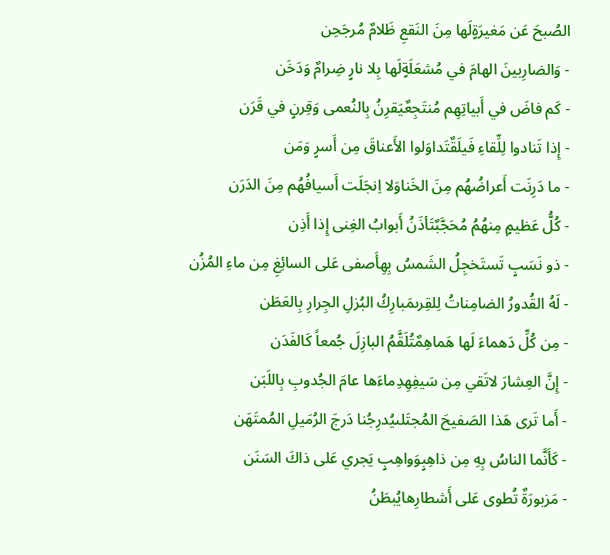الصُبحَ عَن مَغيرَةٍلَها مِنَ النَقعِ ظَلامٌ مُرجَحِن
- وَالضارِبينَ الهامَ في مُشعَلَةٍلَها بِلا نارٍ ضِرامٌ وَدَخَن
- كَم فاضَ في أَبياتِهِم مُنتَجِعٌيَقرِنُ بِالنُعمى وَقِرنٍ في قَرَن
- إِذا تَنادوا لِلِّقاءِ فَيلَقٌتَداوَلوا الأَعناقَ مِن أَسرٍ وَمَن
- ما دَرِنَت أَعراضُهُم مِنَ الخَناوَلا اِنجَلَت أَسيافُهُم مِنَ الدَرَن
- كُلُّ عَظيمٍ مِنهُمُ مُحَجَّبٌتَأذَنُ أَبوابُ الغِنى إِذا أَذِن
- ذو نَسَبٍ تَستَخجِلُ الشَمسُ بِهِأَصفى عَلى السائِغِ مِن ماءِ المُزُن
- لَهُ القُدورُ الضامِناتُ لِلقِرىمَبارِكُ البُزلِ الجِرارِ بِالعَطَن
- مِن كُلِّ دَهماءَ لَها هَماهِمٌتُلَقَّمُ البازِلَ جُمعاً كَالفَدَن
- إِنَّ العِشارَ لاتَقي مِن سَيفِهِدِماءَها عامَ الجُدوبِ بِاللَبَن
- أَما تَرى هَذا الصَفيحَ المُجتَلىيُدرِجُنا دَرجَ الرُمَيلِ المُمتَهَن
- كَأَنَّما الناسُ بِهِ مِن ذاهِبٍوَواهِبٍ يَجري عَلى ذاكَ السَنَن
- مَزبورَةٌ تُطوى عَلى أَشطارِهايُبطَنُ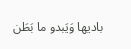باديها وَيَبدو ما بَطَن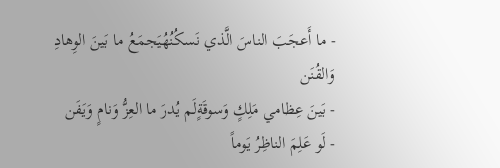- ما أَعجَبَ الناسَ الَّذي نَسكُنُهُيَجمَعُ ما بَينَ الوِهادِ وَالقُنَن
- بَينَ عِظامي مَلِكٍ وَسوقَةٍلَم يُدرَ ما العِزُّ وَنامٍ وَيَفَن
- لَو عَلِمَ الناظِرُ يَوماً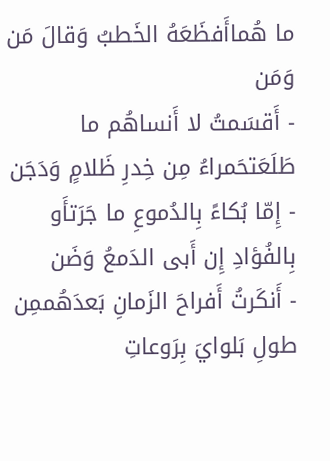ما هُماأَفظَعَهُ الخَطبُ وَقالَ مَن وَمَن
- أَقسَمتُ لا أَنساهُم ما طَلَعَتحَمراءُ مِن خِدرِ ظَلامٍ وَدَجَن
- إِمّا بُكاءً بِالدُموعِ ما جَرَتأَو بِالفُؤادِ إِن أَبى الدَمعُ وَضَن
- أَنكَرتُ أَفراحَ الزَمانِ بَعدَهُممِن طولِ بَلوايَ بِرَوعاتِ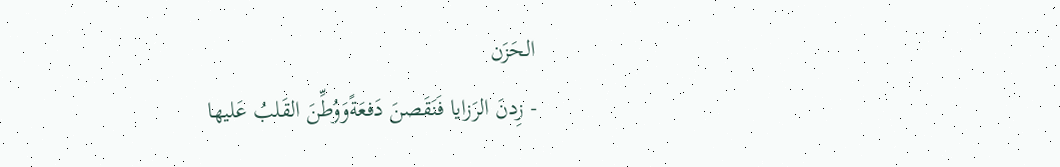الحَزَن
- زِدنَ الرَزايا فَنَقَصنَ دَفعَةًوَوُطِّنَ القَلبُ عَليها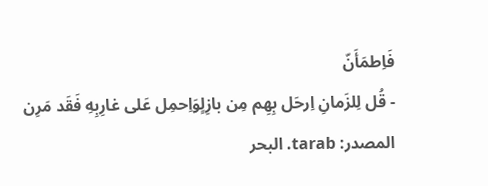فَاِطمَأَنّ
- قُل لِلزَمانِ اِرحَل بِهِم مِن بازِلٍوَاِحمِل عَلى غارِبِهِ فَقَد مَرِن
المصدر: tarab. البحر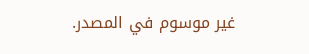غير موسوم في المصدر.